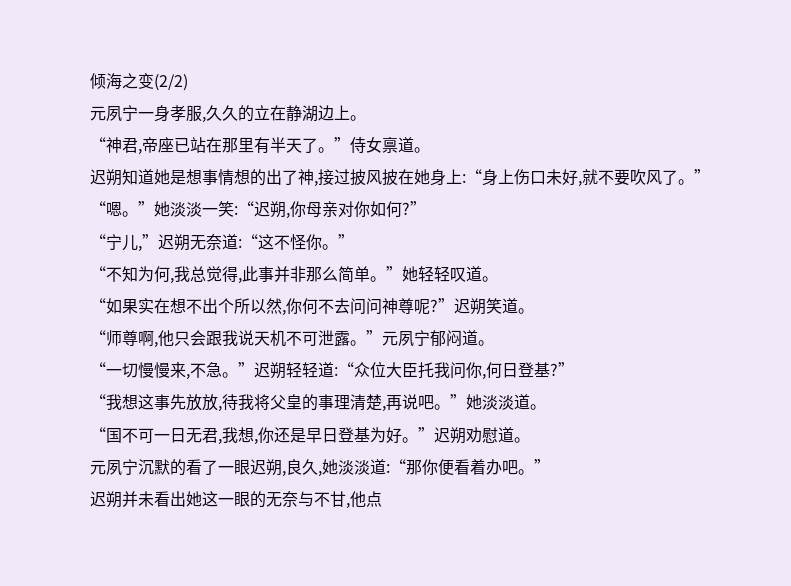倾海之变(2/2)
元夙宁一身孝服,久久的立在静湖边上。
“神君,帝座已站在那里有半天了。”侍女禀道。
迟朔知道她是想事情想的出了神,接过披风披在她身上:“身上伤口未好,就不要吹风了。”
“嗯。”她淡淡一笑:“迟朔,你母亲对你如何?”
“宁儿,”迟朔无奈道:“这不怪你。”
“不知为何,我总觉得,此事并非那么简单。”她轻轻叹道。
“如果实在想不出个所以然,你何不去问问神尊呢?”迟朔笑道。
“师尊啊,他只会跟我说天机不可泄露。”元夙宁郁闷道。
“一切慢慢来,不急。”迟朔轻轻道:“众位大臣托我问你,何日登基?”
“我想这事先放放,待我将父皇的事理清楚,再说吧。”她淡淡道。
“国不可一日无君,我想,你还是早日登基为好。”迟朔劝慰道。
元夙宁沉默的看了一眼迟朔,良久,她淡淡道:“那你便看着办吧。”
迟朔并未看出她这一眼的无奈与不甘,他点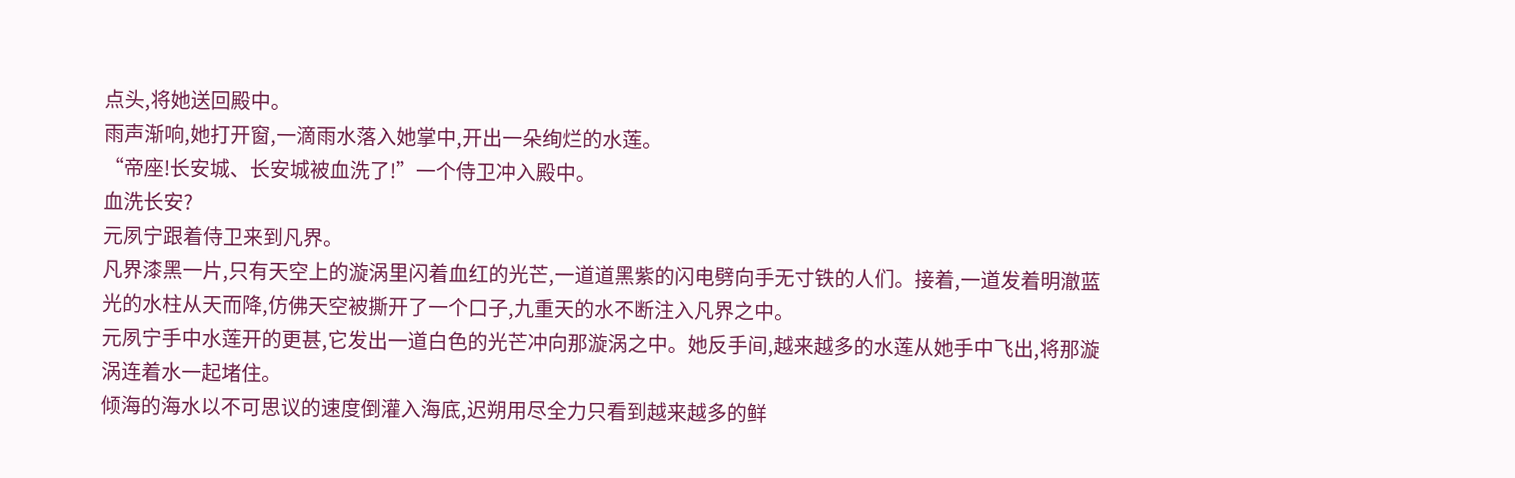点头,将她送回殿中。
雨声渐响,她打开窗,一滴雨水落入她掌中,开出一朵绚烂的水莲。
“帝座!长安城、长安城被血洗了!”一个侍卫冲入殿中。
血洗长安?
元夙宁跟着侍卫来到凡界。
凡界漆黑一片,只有天空上的漩涡里闪着血红的光芒,一道道黑紫的闪电劈向手无寸铁的人们。接着,一道发着明澈蓝光的水柱从天而降,仿佛天空被撕开了一个口子,九重天的水不断注入凡界之中。
元夙宁手中水莲开的更甚,它发出一道白色的光芒冲向那漩涡之中。她反手间,越来越多的水莲从她手中飞出,将那漩涡连着水一起堵住。
倾海的海水以不可思议的速度倒灌入海底,迟朔用尽全力只看到越来越多的鲜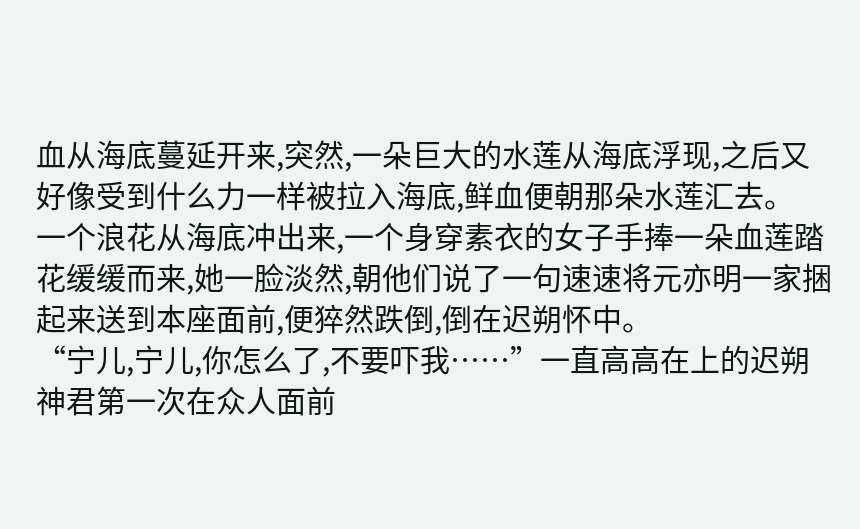血从海底蔓延开来,突然,一朵巨大的水莲从海底浮现,之后又好像受到什么力一样被拉入海底,鲜血便朝那朵水莲汇去。
一个浪花从海底冲出来,一个身穿素衣的女子手捧一朵血莲踏花缓缓而来,她一脸淡然,朝他们说了一句速速将元亦明一家捆起来送到本座面前,便猝然跌倒,倒在迟朔怀中。
“宁儿,宁儿,你怎么了,不要吓我……”一直高高在上的迟朔神君第一次在众人面前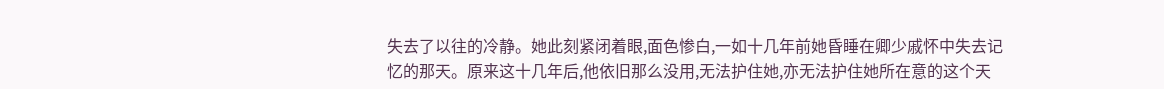失去了以往的冷静。她此刻紧闭着眼,面色惨白,一如十几年前她昏睡在卿少戚怀中失去记忆的那天。原来这十几年后,他依旧那么没用,无法护住她,亦无法护住她所在意的这个天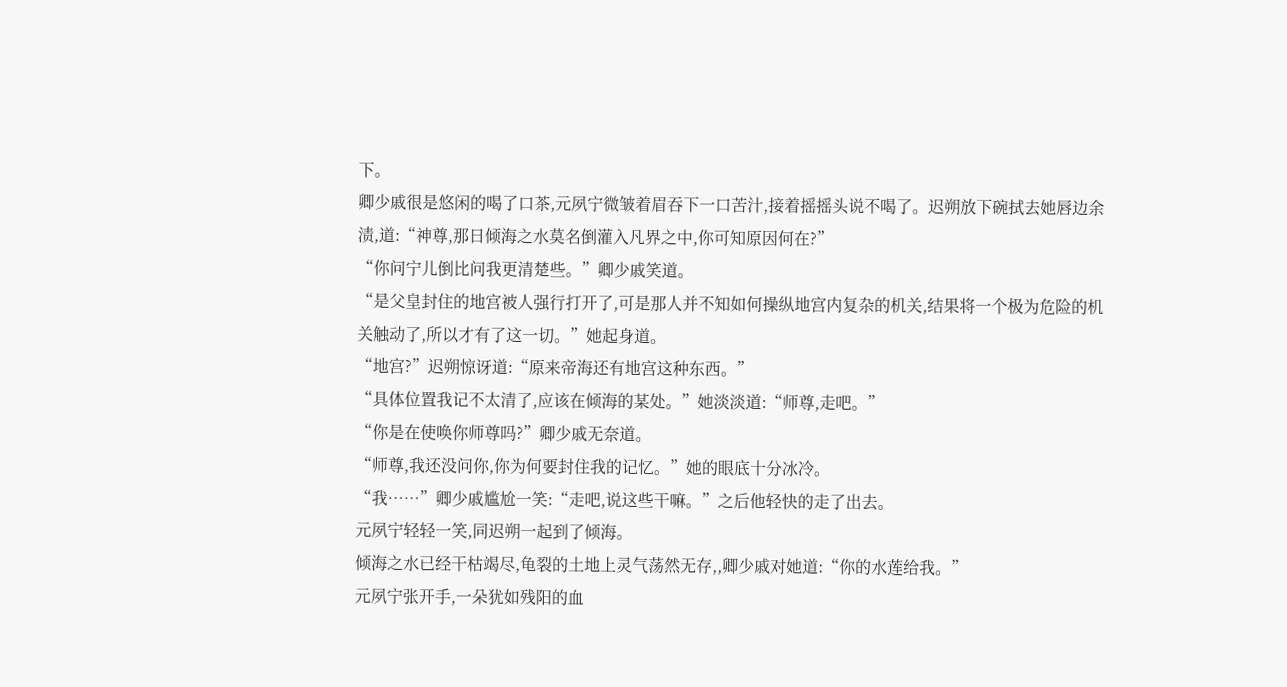下。
卿少戚很是悠闲的喝了口茶,元夙宁微皱着眉吞下一口苦汁,接着摇摇头说不喝了。迟朔放下碗拭去她唇边余渍,道:“神尊,那日倾海之水莫名倒灌入凡界之中,你可知原因何在?”
“你问宁儿倒比问我更清楚些。”卿少戚笑道。
“是父皇封住的地宫被人强行打开了,可是那人并不知如何操纵地宫内复杂的机关,结果将一个极为危险的机关触动了,所以才有了这一切。”她起身道。
“地宫?”迟朔惊讶道:“原来帝海还有地宫这种东西。”
“具体位置我记不太清了,应该在倾海的某处。”她淡淡道:“师尊,走吧。”
“你是在使唤你师尊吗?”卿少戚无奈道。
“师尊,我还没问你,你为何要封住我的记忆。”她的眼底十分冰冷。
“我……”卿少戚尴尬一笑:“走吧,说这些干嘛。”之后他轻快的走了出去。
元夙宁轻轻一笑,同迟朔一起到了倾海。
倾海之水已经干枯竭尽,龟裂的土地上灵气荡然无存,,卿少戚对她道:“你的水莲给我。”
元夙宁张开手,一朵犹如残阳的血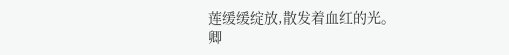莲缓缓绽放,散发着血红的光。
卿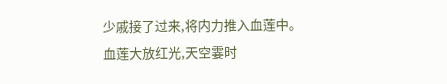少戚接了过来,将内力推入血莲中。
血莲大放红光,天空霎时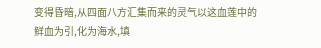变得昏暗,从四面八方汇集而来的灵气以这血莲中的鲜血为引,化为海水,填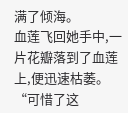满了倾海。
血莲飞回她手中,一片花瓣落到了血莲上,便迅速枯萎。
“可惜了这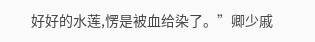好好的水莲,愣是被血给染了。”卿少戚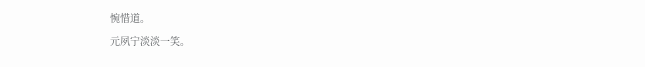惋惜道。
元夙宁淡淡一笑。